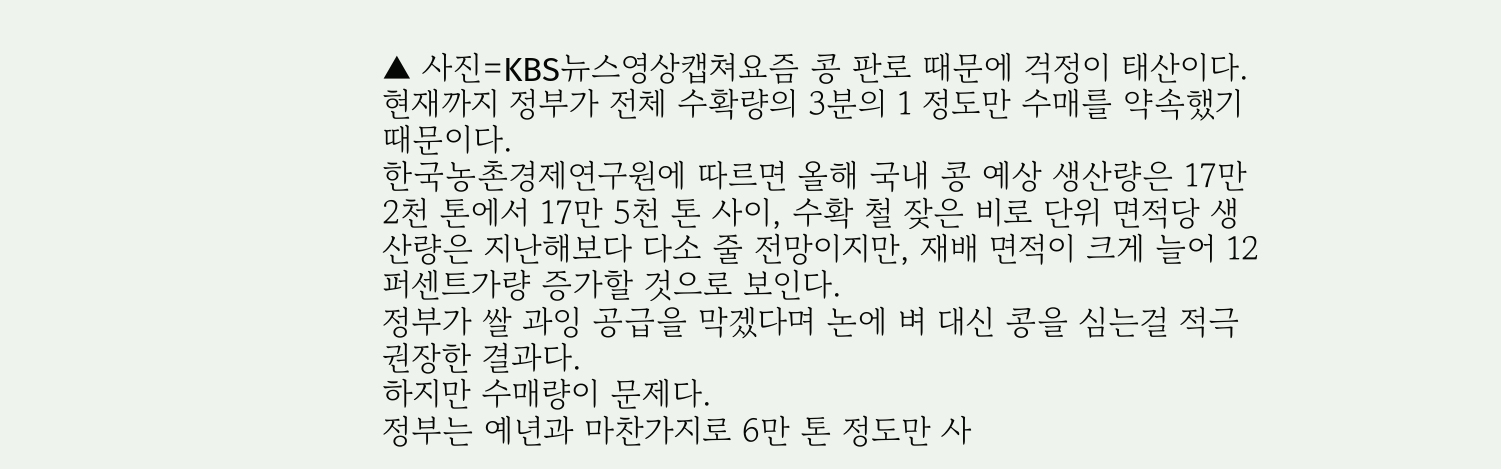▲ 사진=KBS뉴스영상캡쳐요즘 콩 판로 때문에 걱정이 태산이다.
현재까지 정부가 전체 수확량의 3분의 1 정도만 수매를 약속했기 때문이다.
한국농촌경제연구원에 따르면 올해 국내 콩 예상 생산량은 17만 2천 톤에서 17만 5천 톤 사이, 수확 철 잦은 비로 단위 면적당 생산량은 지난해보다 다소 줄 전망이지만, 재배 면적이 크게 늘어 12퍼센트가량 증가할 것으로 보인다.
정부가 쌀 과잉 공급을 막겠다며 논에 벼 대신 콩을 심는걸 적극 권장한 결과다.
하지만 수매량이 문제다.
정부는 예년과 마찬가지로 6만 톤 정도만 사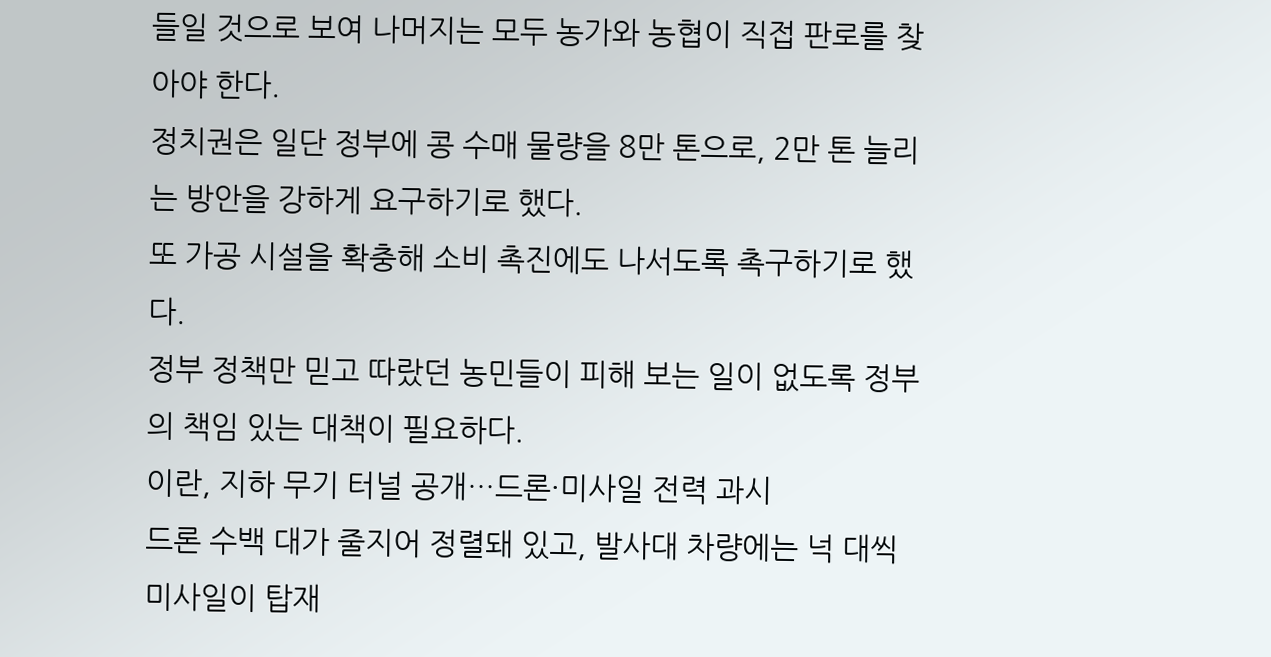들일 것으로 보여 나머지는 모두 농가와 농협이 직접 판로를 찾아야 한다.
정치권은 일단 정부에 콩 수매 물량을 8만 톤으로, 2만 톤 늘리는 방안을 강하게 요구하기로 했다.
또 가공 시설을 확충해 소비 촉진에도 나서도록 촉구하기로 했다.
정부 정책만 믿고 따랐던 농민들이 피해 보는 일이 없도록 정부의 책임 있는 대책이 필요하다.
이란, 지하 무기 터널 공개…드론·미사일 전력 과시
드론 수백 대가 줄지어 정렬돼 있고, 발사대 차량에는 넉 대씩 미사일이 탑재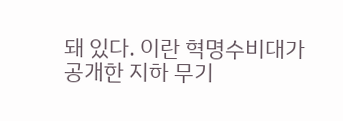돼 있다. 이란 혁명수비대가 공개한 지하 무기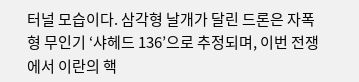터널 모습이다. 삼각형 날개가 달린 드론은 자폭형 무인기 ‘샤헤드 136’으로 추정되며, 이번 전쟁에서 이란의 핵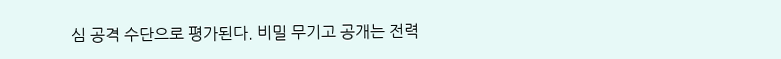심 공격 수단으로 평가된다. 비밀 무기고 공개는 전력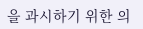을 과시하기 위한 의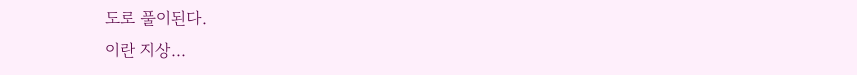도로 풀이된다.
이란 지상...